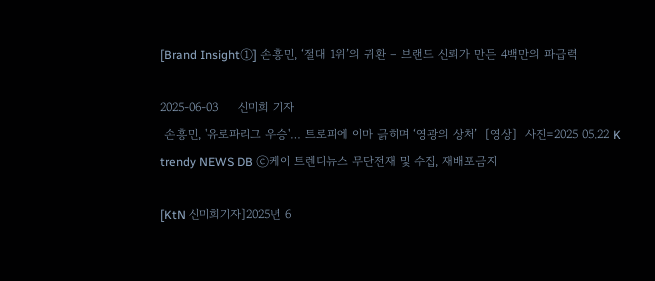[Brand Insight①] 손흥민, ‘절대 1위’의 귀환 – 브랜드 신뢰가 만든 4백만의 파급력

2025-06-03     신미희 기자
 손흥민, '유로파리그 우승'… 트로피에 이마 긁히며 ‘영광의 상처’  [영상]  사진=2025 05.22 K trendy NEWS DB ⓒ케이 트렌디뉴스 무단전재 및 수집, 재배포금지

[KtN 신미희기자]2025년 6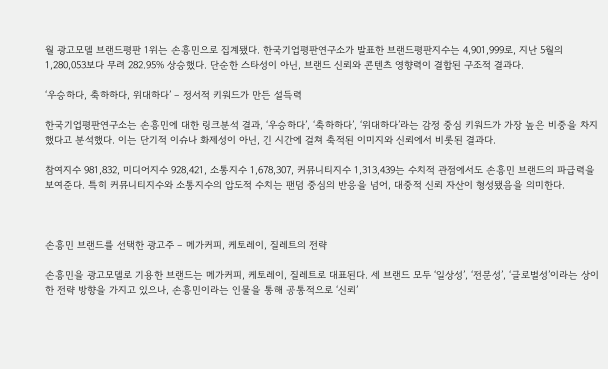월 광고모델 브랜드평판 1위는 손흥민으로 집계됐다. 한국기업평판연구소가 발표한 브랜드평판지수는 4,901,999로, 지난 5월의 1,280,053보다 무려 282.95% 상승했다. 단순한 스타성이 아닌, 브랜드 신뢰와 콘텐츠 영향력이 결합된 구조적 결과다.

‘우승하다, 축하하다, 위대하다’ – 정서적 키워드가 만든 설득력

한국기업평판연구소는 손흥민에 대한 링크분석 결과, ‘우승하다’, ‘축하하다’, ‘위대하다’라는 감정 중심 키워드가 가장 높은 비중을 차지했다고 분석했다. 이는 단기적 이슈나 화제성이 아닌, 긴 시간에 걸쳐 축적된 이미지와 신뢰에서 비롯된 결과다.

참여지수 981,832, 미디어지수 928,421, 소통지수 1,678,307, 커뮤니티지수 1,313,439는 수치적 관점에서도 손흥민 브랜드의 파급력을 보여준다. 특히 커뮤니티지수와 소통지수의 압도적 수치는 팬덤 중심의 반응을 넘어, 대중적 신뢰 자산이 형성됐음을 의미한다.



손흥민 브랜드를 선택한 광고주 – 메가커피, 케토레이, 질레트의 전략

손흥민을 광고모델로 기용한 브랜드는 메가커피, 케토레이, 질레트로 대표된다. 세 브랜드 모두 ‘일상성’, ‘전문성’, ‘글로벌성’이라는 상이한 전략 방향을 가지고 있으나, 손흥민이라는 인물을 통해 공통적으로 ‘신뢰’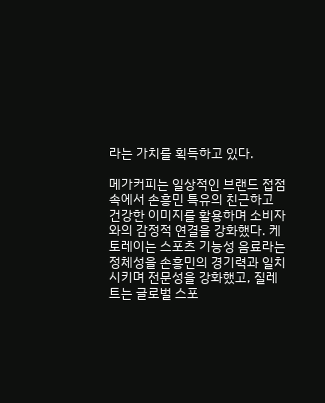라는 가치를 획득하고 있다.

메가커피는 일상적인 브랜드 접점 속에서 손흥민 특유의 친근하고 건강한 이미지를 활용하며 소비자와의 감정적 연결을 강화했다. 케토레이는 스포츠 기능성 음료라는 정체성을 손흥민의 경기력과 일치시키며 전문성을 강화했고, 질레트는 글로벌 스포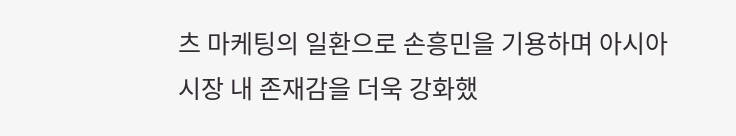츠 마케팅의 일환으로 손흥민을 기용하며 아시아 시장 내 존재감을 더욱 강화했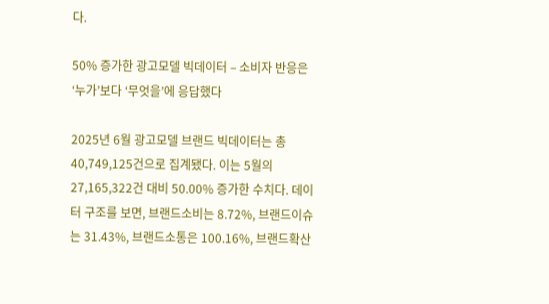다.

50% 증가한 광고모델 빅데이터 – 소비자 반응은 ‘누가’보다 ‘무엇을’에 응답했다

2025년 6월 광고모델 브랜드 빅데이터는 총 40,749,125건으로 집계됐다. 이는 5월의 27,165,322건 대비 50.00% 증가한 수치다. 데이터 구조를 보면, 브랜드소비는 8.72%, 브랜드이슈는 31.43%, 브랜드소통은 100.16%, 브랜드확산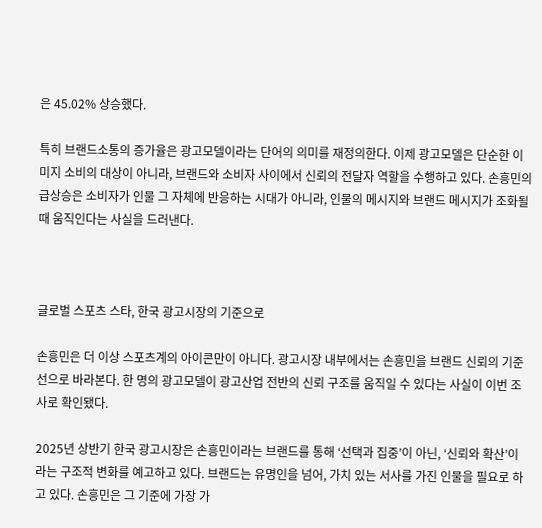은 45.02% 상승했다.

특히 브랜드소통의 증가율은 광고모델이라는 단어의 의미를 재정의한다. 이제 광고모델은 단순한 이미지 소비의 대상이 아니라, 브랜드와 소비자 사이에서 신뢰의 전달자 역할을 수행하고 있다. 손흥민의 급상승은 소비자가 인물 그 자체에 반응하는 시대가 아니라, 인물의 메시지와 브랜드 메시지가 조화될 때 움직인다는 사실을 드러낸다.



글로벌 스포츠 스타, 한국 광고시장의 기준으로

손흥민은 더 이상 스포츠계의 아이콘만이 아니다. 광고시장 내부에서는 손흥민을 브랜드 신뢰의 기준선으로 바라본다. 한 명의 광고모델이 광고산업 전반의 신뢰 구조를 움직일 수 있다는 사실이 이번 조사로 확인됐다.

2025년 상반기 한국 광고시장은 손흥민이라는 브랜드를 통해 ‘선택과 집중’이 아닌, ‘신뢰와 확산’이라는 구조적 변화를 예고하고 있다. 브랜드는 유명인을 넘어, 가치 있는 서사를 가진 인물을 필요로 하고 있다. 손흥민은 그 기준에 가장 가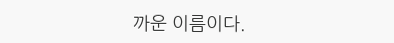까운 이름이다.